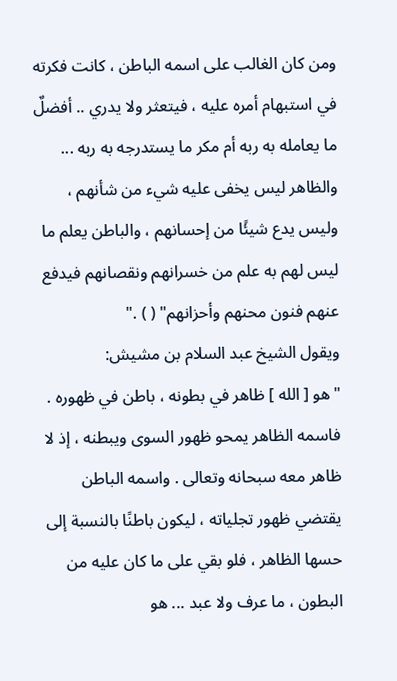ومن كان الغالب على اسمه الباطن ، كانت فكرته في استبهام أمره عليه ، فيتعثر ولا يدري .. أفضلٌ ما يعامله به ربه أم مكر ما يستدرجه به ربه ...
والظاهر ليس يخفى عليه شيء من شأنهم ، وليس يدع شيئًا من إحسانهم ، والباطن يعلم ما ليس لهم به علم من خسرانهم ونقصانهم فيدفع عنهم فنون محنهم وأحزانهم" ( ) ."
ويقول الشيخ عبد السلام بن مشيش:
"هو [ الله ] ظاهر في بطونه ، باطن في ظهوره . فاسمه الظاهر يمحو ظهور السوى ويبطنه ، إذ لا ظاهر معه سبحانه وتعالى . واسمه الباطن يقتضي ظهور تجلياته ، ليكون باطنًا بالنسبة إلى حسها الظاهر ، فلو بقي على ما كان عليه من البطون ، ما عرف ولا عبد ... هو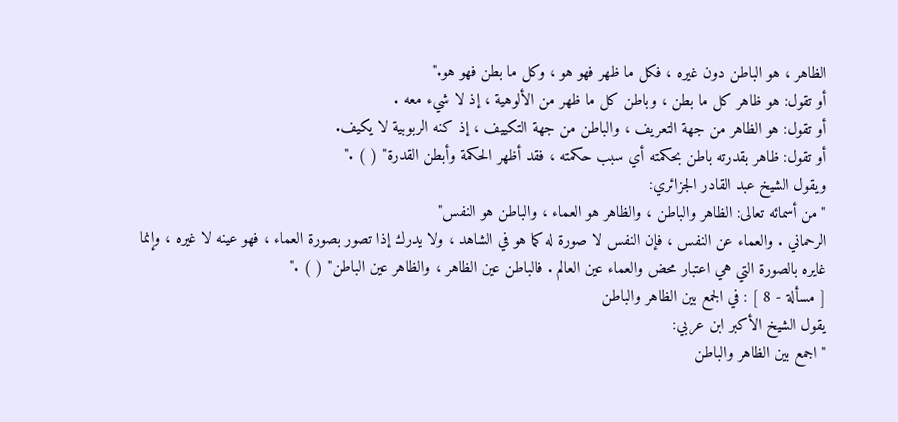الظاهر ، هو الباطن دون غيره ، فكل ما ظهر فهو هو ، وكل ما بطن فهو هو."
أو تقول: هو ظاهر كل ما بطن ، وباطن كل ما ظهر من الألوهية ، إذ لا شيء معه .
أو تقول: هو الظاهر من جهة التعريف ، والباطن من جهة التكييف ، إذ كنه الربوبية لا يكيف.
أو تقول: ظاهر بقدرته باطن بحكمته أي سبب حكمته ، فقد أظهر الحكمة وأبطن القدرة" ( ) ."
ويقول الشيخ عبد القادر الجزائري:
"من أسمائه تعالى: الظاهر والباطن ، والظاهر هو العماء ، والباطن هو النفس"
الرحماني . والعماء عن النفس ، فإن النفس لا صورة له كما هو في الشاهد ، ولا يدرك إذا تصور بصورة العماء ، فهو عينه لا غيره ، وإنما غايره بالصورة التي هي اعتبار محض والعماء عين العالم . فالباطن عين الظاهر ، والظاهر عين الباطن" ( ) ."
[ مسألة - 8 ] : في الجمع بين الظاهر والباطن
يقول الشيخ الأكبر ابن عربي:
"اجمع بين الظاهر والباطن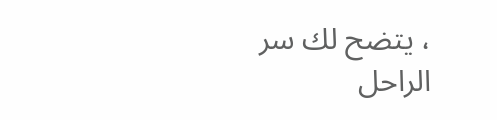، يتضح لك سر الراحل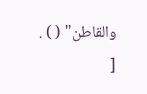والقاطن" ( ) .
[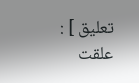تعليق ] :
علقت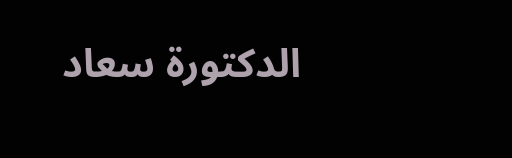الدكتورة سعاد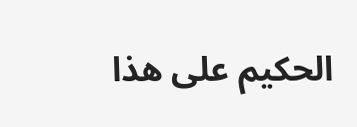الحكيم على هذا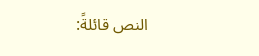النص قائلةً: